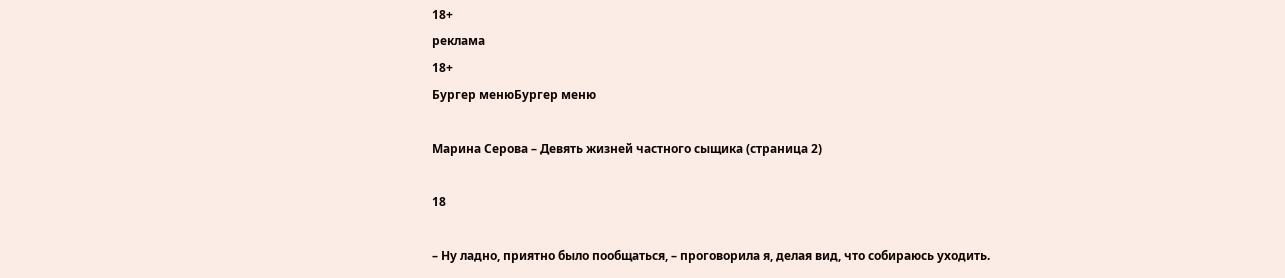18+
реклама
18+
Бургер менюБургер меню

Марина Серова – Девять жизней частного сыщика (страница 2)

18

– Ну ладно, приятно было пообщаться, – проговорила я, делая вид, что собираюсь уходить.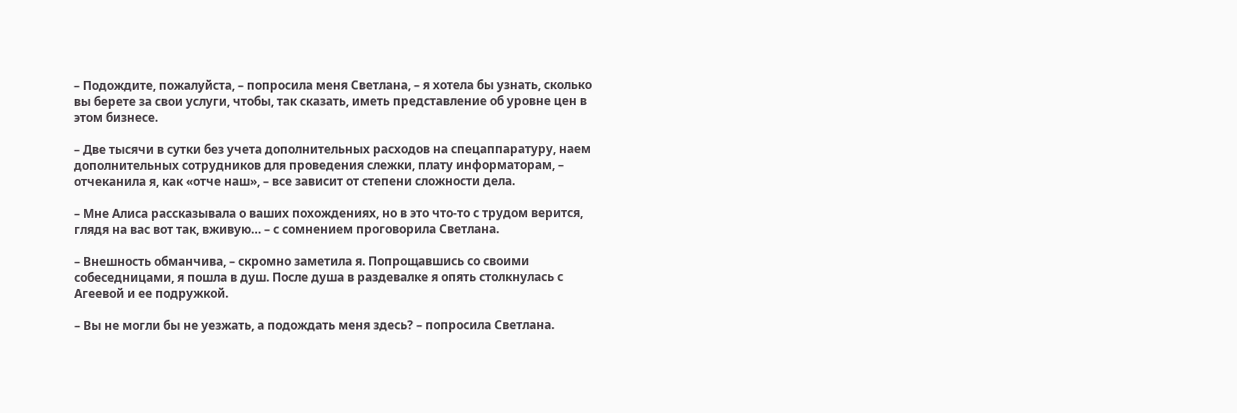– Подождите, пожалуйста, – попросила меня Светлана, – я хотела бы узнать, сколько вы берете за свои услуги, чтобы, так сказать, иметь представление об уровне цен в этом бизнесе.

– Две тысячи в сутки без учета дополнительных расходов на спецаппаратуру, наем дополнительных сотрудников для проведения слежки, плату информаторам, – отчеканила я, как «отче наш», – все зависит от степени сложности дела.

– Мне Алиса рассказывала о ваших похождениях, но в это что-то с трудом верится, глядя на вас вот так, вживую… – с сомнением проговорила Светлана.

– Внешность обманчива, – скромно заметила я. Попрощавшись со своими собеседницами, я пошла в душ. После душа в раздевалке я опять столкнулась с Агеевой и ее подружкой.

– Вы не могли бы не уезжать, а подождать меня здесь? – попросила Светлана.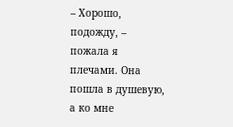– Хорошо, подожду, – пожала я плечами. Она пошла в душевую, а ко мне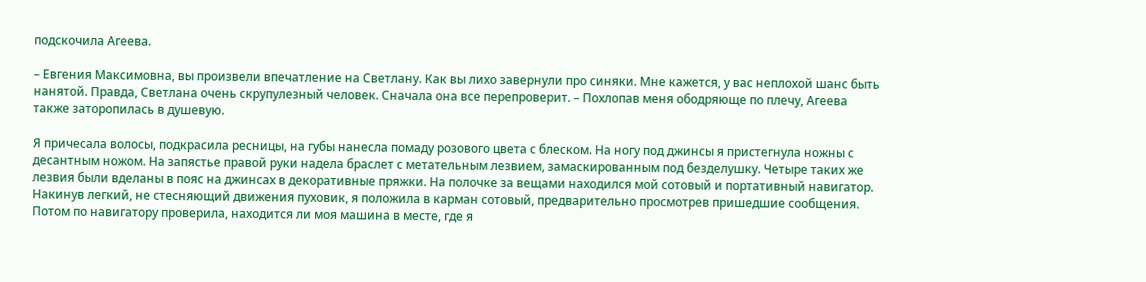подскочила Агеева.

– Евгения Максимовна, вы произвели впечатление на Светлану. Как вы лихо завернули про синяки. Мне кажется, у вас неплохой шанс быть нанятой. Правда, Светлана очень скрупулезный человек. Сначала она все перепроверит. – Похлопав меня ободряюще по плечу, Агеева также заторопилась в душевую.

Я причесала волосы, подкрасила ресницы, на губы нанесла помаду розового цвета с блеском. На ногу под джинсы я пристегнула ножны с десантным ножом. На запястье правой руки надела браслет с метательным лезвием, замаскированным под безделушку. Четыре таких же лезвия были вделаны в пояс на джинсах в декоративные пряжки. На полочке за вещами находился мой сотовый и портативный навигатор. Накинув легкий, не стесняющий движения пуховик, я положила в карман сотовый, предварительно просмотрев пришедшие сообщения. Потом по навигатору проверила, находится ли моя машина в месте, где я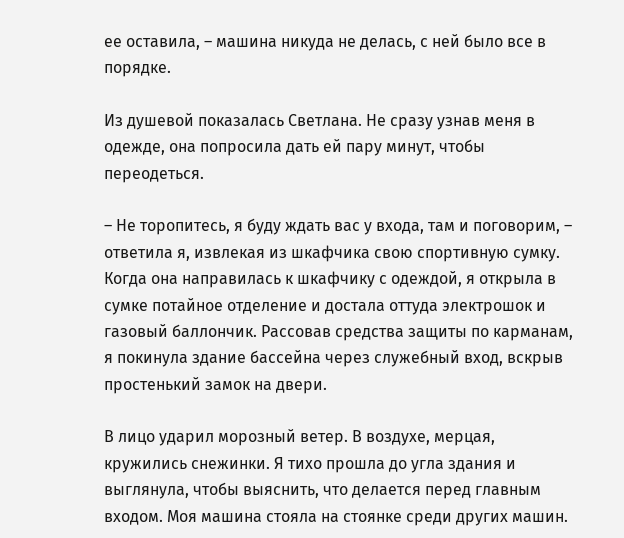ее оставила, – машина никуда не делась, с ней было все в порядке.

Из душевой показалась Светлана. Не сразу узнав меня в одежде, она попросила дать ей пару минут, чтобы переодеться.

– Не торопитесь, я буду ждать вас у входа, там и поговорим, – ответила я, извлекая из шкафчика свою спортивную сумку. Когда она направилась к шкафчику с одеждой, я открыла в сумке потайное отделение и достала оттуда электрошок и газовый баллончик. Рассовав средства защиты по карманам, я покинула здание бассейна через служебный вход, вскрыв простенький замок на двери.

В лицо ударил морозный ветер. В воздухе, мерцая, кружились снежинки. Я тихо прошла до угла здания и выглянула, чтобы выяснить, что делается перед главным входом. Моя машина стояла на стоянке среди других машин.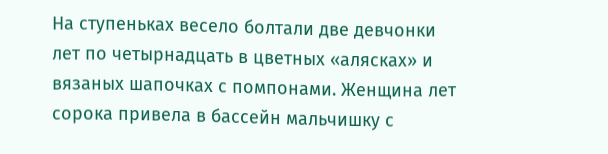На ступеньках весело болтали две девчонки лет по четырнадцать в цветных «алясках» и вязаных шапочках с помпонами. Женщина лет сорока привела в бассейн мальчишку с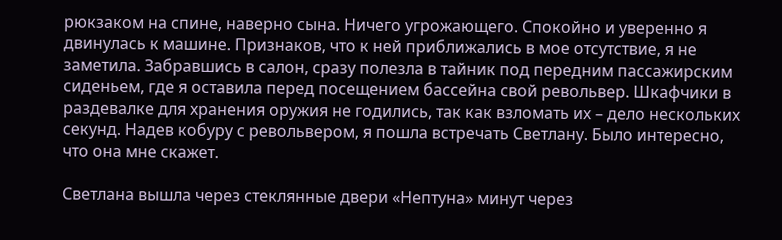рюкзаком на спине, наверно сына. Ничего угрожающего. Спокойно и уверенно я двинулась к машине. Признаков, что к ней приближались в мое отсутствие, я не заметила. Забравшись в салон, сразу полезла в тайник под передним пассажирским сиденьем, где я оставила перед посещением бассейна свой револьвер. Шкафчики в раздевалке для хранения оружия не годились, так как взломать их – дело нескольких секунд. Надев кобуру с револьвером, я пошла встречать Светлану. Было интересно, что она мне скажет.

Светлана вышла через стеклянные двери «Нептуна» минут через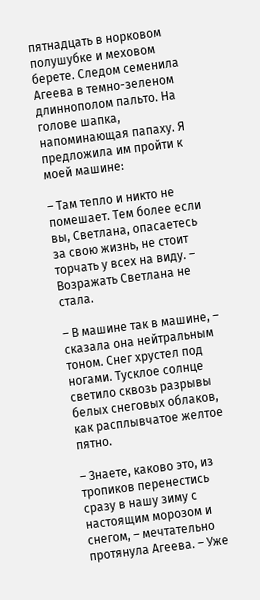пятнадцать в норковом полушубке и меховом берете. Следом семенила Агеева в темно-зеленом длиннополом пальто. На голове шапка, напоминающая папаху. Я предложила им пройти к моей машине:

– Там тепло и никто не помешает. Тем более если вы, Светлана, опасаетесь за свою жизнь, не стоит торчать у всех на виду. – Возражать Светлана не стала.

– В машине так в машине, – сказала она нейтральным тоном. Снег хрустел под ногами. Тусклое солнце светило сквозь разрывы белых снеговых облаков, как расплывчатое желтое пятно.

– Знаете, каково это, из тропиков перенестись сразу в нашу зиму с настоящим морозом и снегом, – мечтательно протянула Агеева. – Уже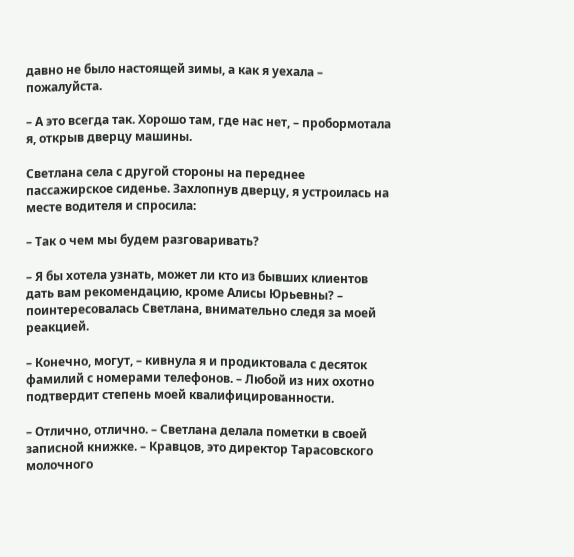давно не было настоящей зимы, а как я уехала – пожалуйста.

– А это всегда так. Хорошо там, где нас нет, – пробормотала я, открыв дверцу машины.

Светлана села с другой стороны на переднее пассажирское сиденье. Захлопнув дверцу, я устроилась на месте водителя и спросила:

– Так о чем мы будем разговаривать?

– Я бы хотела узнать, может ли кто из бывших клиентов дать вам рекомендацию, кроме Алисы Юрьевны? – поинтересовалась Светлана, внимательно следя за моей реакцией.

– Конечно, могут, – кивнула я и продиктовала с десяток фамилий с номерами телефонов. – Любой из них охотно подтвердит степень моей квалифицированности.

– Отлично, отлично. – Светлана делала пометки в своей записной книжке. – Кравцов, это директор Тарасовского молочного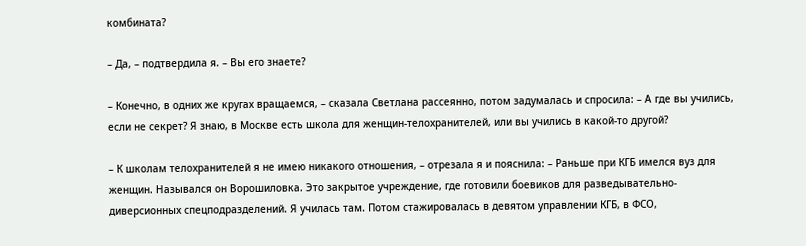комбината?

– Да, – подтвердила я. – Вы его знаете?

– Конечно, в одних же кругах вращаемся, – сказала Светлана рассеянно, потом задумалась и спросила: – А где вы учились, если не секрет? Я знаю, в Москве есть школа для женщин-телохранителей, или вы учились в какой-то другой?

– К школам телохранителей я не имею никакого отношения, – отрезала я и пояснила: – Раньше при КГБ имелся вуз для женщин. Назывался он Ворошиловка. Это закрытое учреждение, где готовили боевиков для разведывательно-диверсионных спецподразделений. Я училась там. Потом стажировалась в девятом управлении КГБ, в ФСО,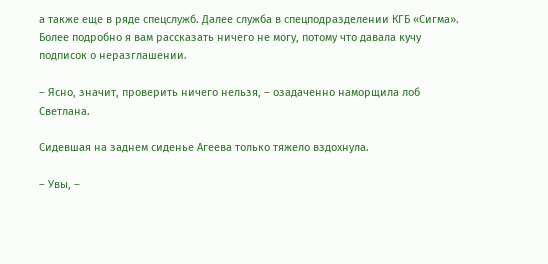а также еще в ряде спецслужб. Далее служба в спецподразделении КГБ «Сигма». Более подробно я вам рассказать ничего не могу, потому что давала кучу подписок о неразглашении.

– Ясно, значит, проверить ничего нельзя, – озадаченно наморщила лоб Светлана.

Сидевшая на заднем сиденье Агеева только тяжело вздохнула.

– Увы, –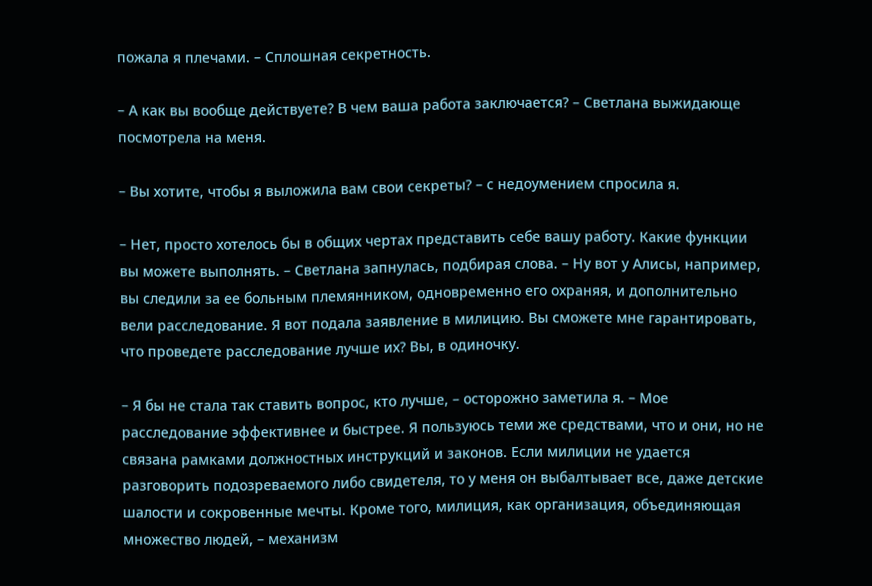пожала я плечами. – Сплошная секретность.

– А как вы вообще действуете? В чем ваша работа заключается? – Светлана выжидающе посмотрела на меня.

– Вы хотите, чтобы я выложила вам свои секреты? – с недоумением спросила я.

– Нет, просто хотелось бы в общих чертах представить себе вашу работу. Какие функции вы можете выполнять. – Светлана запнулась, подбирая слова. – Ну вот у Алисы, например, вы следили за ее больным племянником, одновременно его охраняя, и дополнительно вели расследование. Я вот подала заявление в милицию. Вы сможете мне гарантировать, что проведете расследование лучше их? Вы, в одиночку.

– Я бы не стала так ставить вопрос, кто лучше, – осторожно заметила я. – Мое расследование эффективнее и быстрее. Я пользуюсь теми же средствами, что и они, но не связана рамками должностных инструкций и законов. Если милиции не удается разговорить подозреваемого либо свидетеля, то у меня он выбалтывает все, даже детские шалости и сокровенные мечты. Кроме того, милиция, как организация, объединяющая множество людей, – механизм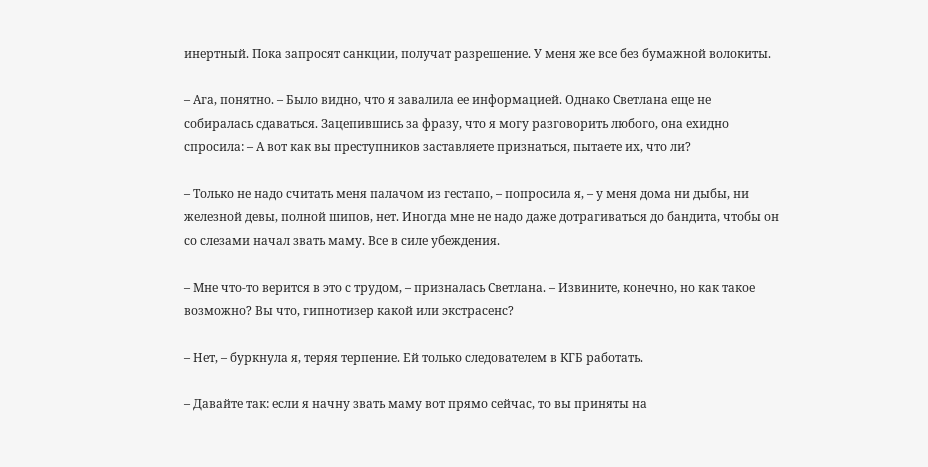инертный. Пока запросят санкции, получат разрешение. У меня же все без бумажной волокиты.

– Ага, понятно. – Было видно, что я завалила ее информацией. Однако Светлана еще не собиралась сдаваться. Зацепившись за фразу, что я могу разговорить любого, она ехидно спросила: – А вот как вы преступников заставляете признаться, пытаете их, что ли?

– Только не надо считать меня палачом из гестапо, – попросила я, – у меня дома ни дыбы, ни железной девы, полной шипов, нет. Иногда мне не надо даже дотрагиваться до бандита, чтобы он со слезами начал звать маму. Все в силе убеждения.

– Мне что-то верится в это с трудом, – призналась Светлана. – Извините, конечно, но как такое возможно? Вы что, гипнотизер какой или экстрасенс?

– Нет, – буркнула я, теряя терпение. Ей только следователем в КГБ работать.

– Давайте так: если я начну звать маму вот прямо сейчас, то вы приняты на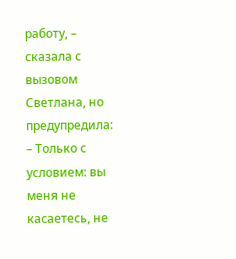работу, – сказала с вызовом Светлана, но предупредила: – Только с условием: вы меня не касаетесь, не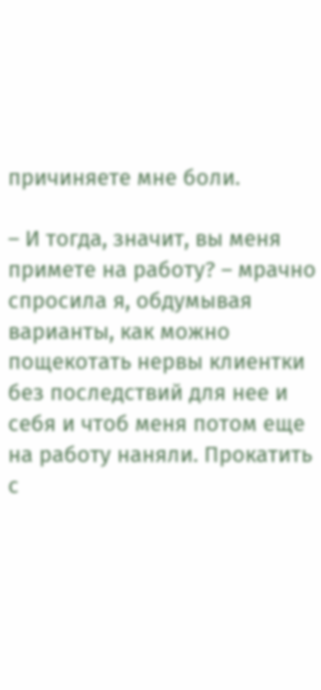причиняете мне боли.

– И тогда, значит, вы меня примете на работу? – мрачно спросила я, обдумывая варианты, как можно пощекотать нервы клиентки без последствий для нее и себя и чтоб меня потом еще на работу наняли. Прокатить с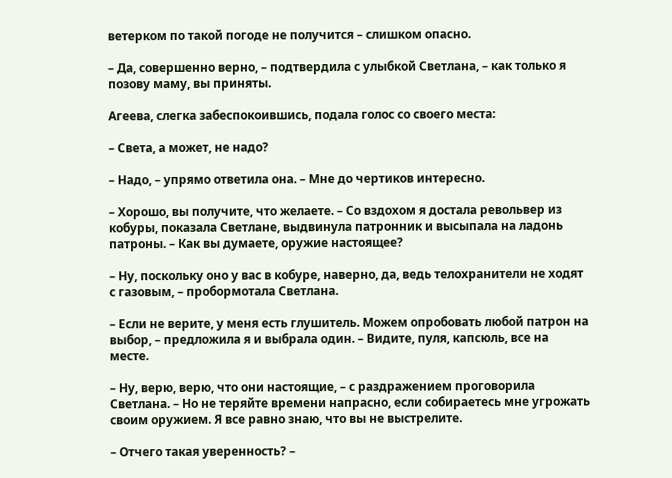ветерком по такой погоде не получится – слишком опасно.

– Да, совершенно верно, – подтвердила с улыбкой Светлана, – как только я позову маму, вы приняты.

Агеева, слегка забеспокоившись, подала голос со своего места:

– Света, а может, не надо?

– Надо, – упрямо ответила она. – Мне до чертиков интересно.

– Хорошо, вы получите, что желаете. – Со вздохом я достала револьвер из кобуры, показала Светлане, выдвинула патронник и высыпала на ладонь патроны. – Как вы думаете, оружие настоящее?

– Ну, поскольку оно у вас в кобуре, наверно, да, ведь телохранители не ходят с газовым, – пробормотала Светлана.

– Если не верите, у меня есть глушитель. Можем опробовать любой патрон на выбор, – предложила я и выбрала один. – Видите, пуля, капсюль, все на месте.

– Ну, верю, верю, что они настоящие, – с раздражением проговорила Светлана. – Но не теряйте времени напрасно, если собираетесь мне угрожать своим оружием. Я все равно знаю, что вы не выстрелите.

– Отчего такая уверенность? –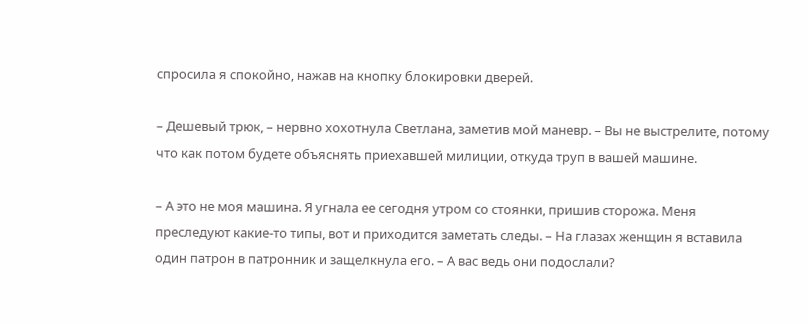спросила я спокойно, нажав на кнопку блокировки дверей.

– Дешевый трюк, – нервно хохотнула Светлана, заметив мой маневр. – Вы не выстрелите, потому что как потом будете объяснять приехавшей милиции, откуда труп в вашей машине.

– А это не моя машина. Я угнала ее сегодня утром со стоянки, пришив сторожа. Меня преследуют какие-то типы, вот и приходится заметать следы. – На глазах женщин я вставила один патрон в патронник и защелкнула его. – А вас ведь они подослали?